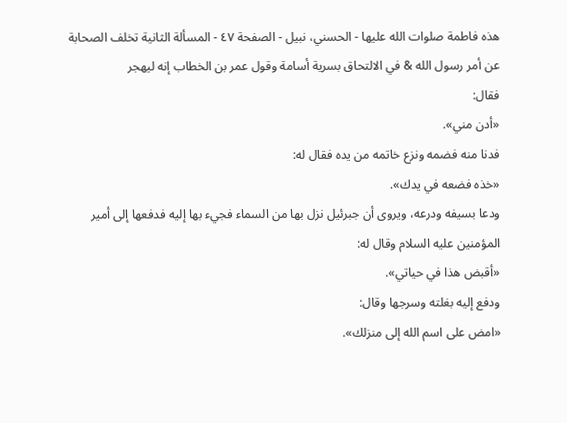هذه فاطمة صلوات الله عليها - الحسني، نبيل - الصفحة ٤٧ - المسألة الثانية تخلف الصحابة عن أمر رسول الله & في الالتحاق بسرية أسامة وقول عمر بن الخطاب إنه ليهجر
فقال:
«أدن مني».
فدنا منه فضمه ونزع خاتمه من يده فقال له:
«خذه فضعه في يدك».
ودعا بسيفه ودرعه، ويروى أن جبرئيل نزل بها من السماء فجيء بها إليه فدفعها إلى أمير المؤمنين عليه السلام وقال له:
«أقبض هذا في حياتي».
ودفع إليه بغلته وسرجها وقال:
«امض على اسم الله إلى منزلك».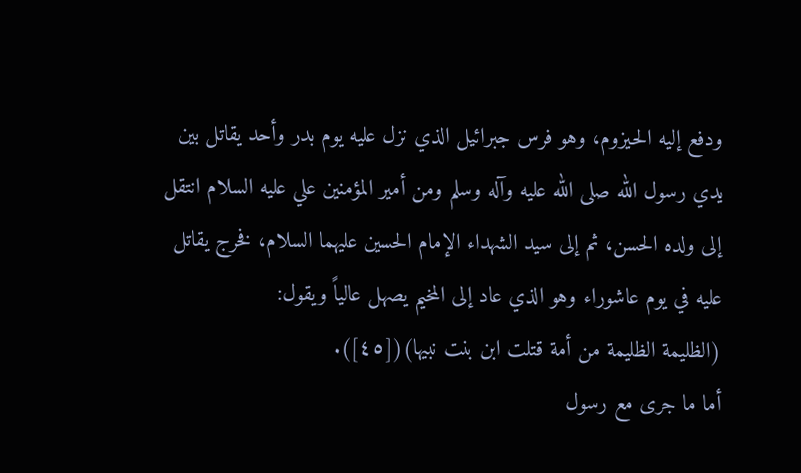ودفع إليه الحيزوم، وهو فرس جبرائيل الذي نزل عليه يوم بدر وأحد يقاتل بين يدي رسول الله صلى الله عليه وآله وسلم ومن أمير المؤمنين علي عليه السلام انتقل إلى ولده الحسن، ثم إلى سيد الشهداء الإمام الحسين عليهما السلام، فخرج يقاتل عليه في يوم عاشوراء وهو الذي عاد إلى المخيم يصهل عالياً ويقول:
(الظليمة الظليمة من أمة قتلت ابن بنت نبيها)([٤٥]).
أما ما جرى مع رسول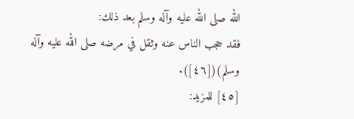الله صلى الله عليه وآله وسلم بعد ذلك:
فقد حجب الناس عنه وثقل في مرضه صلى الله عليه وآله وسلم)([٤٦]).
[٤٥] للمزيد: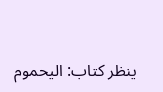ينظر كتاب: اليحموم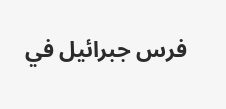فرس جبرائيل في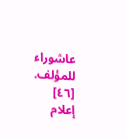عاشوراء للمؤلف.
[٤٦] إعلام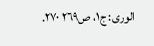الورى: ج١، ص٢٦٩ ٢٧٠.